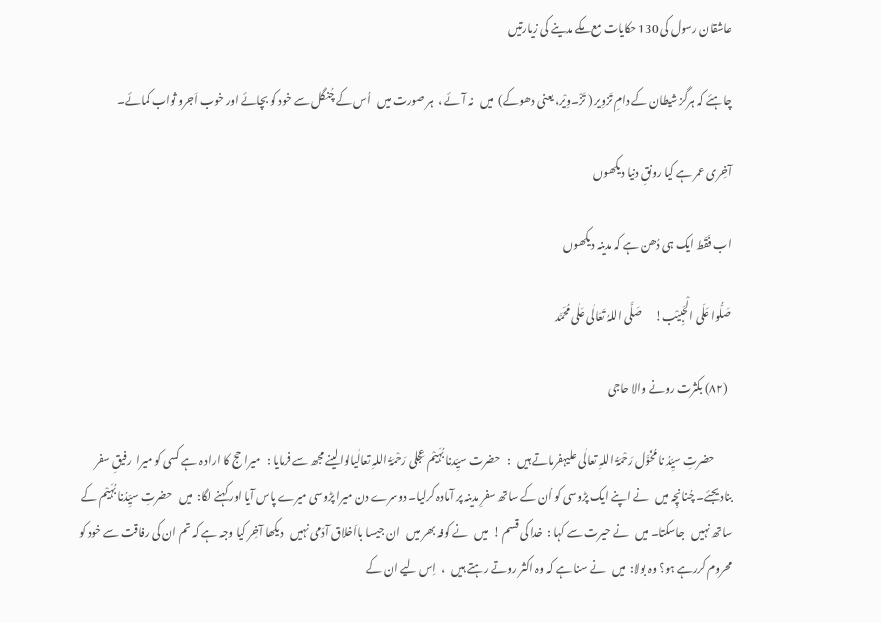عاشقان رسول کی 130 حکایات مع مکے مدینے کی زیارتیں

چاہئے کہ ہرگز شیطان کے دامِ تَزوِیر ( تَزْ۔وِیْر، یعنی دھوکے)  میں   نہ آئے ،  ہر صورت میں   اُس کے چُنگل سے خود کو بچائے اور خوب اَجرو ثواب کمائے۔

آخِری عمر ہے کیا رونقِ دنیا دیکھوں

اب فَقَط ایک ہی دُھن ہے کہ مدینہ دیکھوں

صَلُّوا عَلَی الْحَبِیْب!      صَلَّی اللہُ تَعَالٰی عَلٰی مُحَمَّد

  (۸۲) بکثرت رونے والا حاجی

        حضرتِ سیِّدُ نا مُخَوَّل رَحْمَۃُ اللہِ تعالٰی علیہفرماتے ہیں   :   حضرت سیِّدنا بُہَیْم عِجلی رَحْمَۃُ اللہِ تعالٰیالوالینے مجھ سے فرمایا :   میرا حج کا اراد ہ ہے کسی کو میرا  رفیقِ سفر بنادیجئے۔ چُنانچِہ میں   نے اپنے ایک پڑوسی کو اُن کے ساتھ سفرِ مدینہ پر آمادہ کرلیا۔ دوسرے دن میرا پڑوسی میرے پاس آیا اور کہنے لگا:  میں   حضرتِ سیِّدُنا بُہَیْم کے ساتھ نہیں   جاسکتا۔ میں   نے حیرت سے کہا :  خدا کی قسم !  میں   نے کوفہ بھر میں   ان جیسا بااَخلاق آدَمی نہیں   دیکھا آخِر کیا وجہ ہے کہ تم ان کی رفاقت سے خود کو محروم کررہے ہو؟ وہ بولا:  میں   نے سنا ہے کہ وہ اکثر روتے رہتے ہیں   ،  اِس لیے ان کے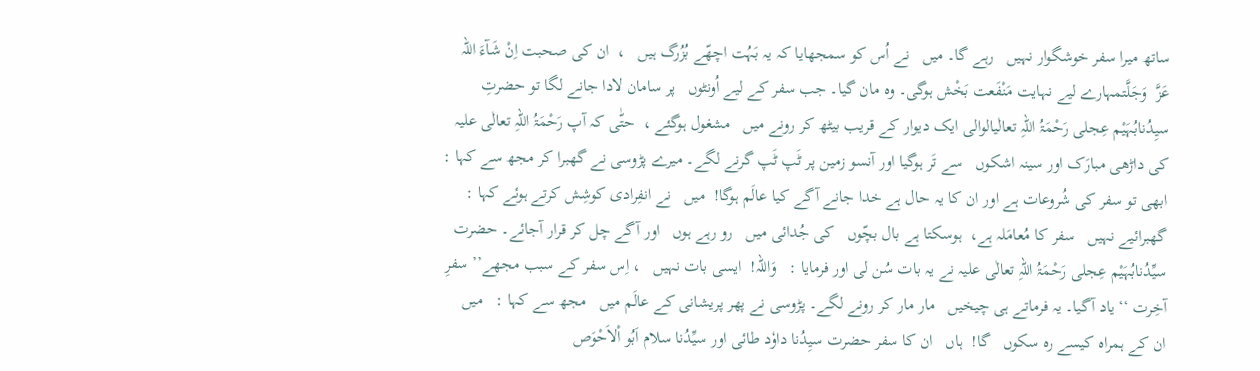ساتھ میرا سفر خوشگوار نہیں   رہے گا۔ میں   نے اُس کو سمجھایا کہ یہ بَہُت اچھّے بُزُرگ ہیں   ،  ان کی صحبت اِنْ شَآءَ اللہ عَزَّ  وَجَلَّتمہارے لیے نہایت مَنْفَعت بَخْش ہوگی۔ وہ مان گیا۔ جب سفر کے لیے اُونٹوں   پر سامان لادا جانے لگا تو حضرتِ سیِدُنابُہَیْم عِجلی رَحْمَۃُ اللہِ تعالٰیالوالی ایک دیوار کے قریب بیٹھ کر رونے میں   مشغول ہوگئے ،  حتّٰی کہ آپ رَحْمَۃُ اللہِ تعالٰی علیہ کی داڑھی مبارَک اور سینہ اشکوں   سے تَر ہوگیا اور آنسو زمین پر ٹَپ ٹَپ گرنے لگے۔ میرے پڑوسی نے گھبرا کر مجھ سے کہا :   ابھی تو سفر کی شُروعات ہے اور ان کا یہ حال ہے خدا جانے آگے کیا عالَم ہوگا!  میں   نے انفِرادی کوشِش کرتے ہوئے کہا :   گھبرائیے نہیں   سفر کا مُعامَلہ ہے،  ہوسکتا ہے بال بچّوں   کی جُدائی میں   رو رہے ہوں   اور آگے چل کر قرار آجائے۔ حضرت سیِّدُنابُہَیْم عِجلی رَحْمَۃُ اللہِ تعالٰی علیہ نے یہ بات سُن لی اور فرمایا :   وَاللہ!  ایسی بات نہیں   ، اِس سفر کے سبب مجھے’’ سفرِ آخِرت ‘‘ یاد آگیا۔ یہ فرماتے ہی چیخیں   مار مار کر رونے لگے۔ پڑوسی نے پھر پریشانی کے عالَم میں   مجھ سے کہا :   میں   ان کے ہمراہ کیسے رہ سکوں   گا!  ہاں   ان کا سفر حضرت سیِدُنا داوٗد طائی اور سیِّدُنا سلام اَبُو اْلاَحْوَص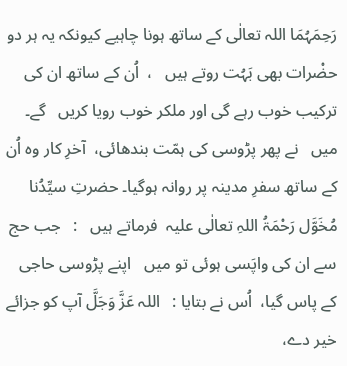رَحِمَہُمَا اللہ تعالٰی کے ساتھ ہونا چاہیے کیونکہ یہ ہر دو حضْرات بھی بَہُت روتے ہیں   ،  اُن کے ساتھ ان کی ترکیب خوب رہے گی اور ملکر خوب رویا کریں   گے۔ میں   نے پھر پڑوسی کی ہمّت بندھائی،  آخرِ کار وہ اُن کے ساتھ سفرِ مدینہ پر روانہ ہوگیا۔ حضرتِ سیِّدُنا مُخَوَّل رَحْمَۃُ اللہِ تعالٰی علیہ  فرماتے ہیں   :   جب حج سے ان کی واپَسی ہوئی تو میں   اپنے پڑوسی حاجی کے پاس گیا،  اُس نے بتایا :   اللہ عَزَّ وَجَلَّ آپ کو جزائے خیر دے،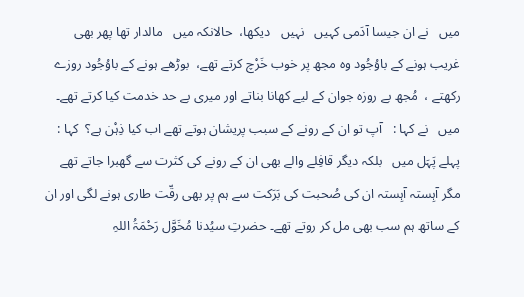میں   نے ان جیسا آدَمی کہیں   نہیں   دیکھا،  حالانکہ میں   مالدار تھا پھر بھی غریب ہونے کے باوُجُود وہ مجھ پر خوب خَرْچ کرتے تھے،  بوڑھے ہونے کے باوُجُود روزے رکھتے ،  مُجھ بے روزہ جوان کے لیے کھانا بناتے اور میری بے حد خدمت کیا کرتے تھے۔ میں   نے کہا :   آپ تو ان کے رونے کے سبب پریشان ہوتے تھے اب کیا ذِہْن ہے؟  کہا :   پہلے پَہَل میں   بلکہ دیگر قافِلے والے بھی ان کے رونے کی کثرت سے گھبرا جاتے تھے مگر آہِستہ آہِستہ ان کی صُحبت کی بَرَکت سے ہم پر بھی رقّت طاری ہونے لگی اور ان کے ساتھ ہم سب بھی مل کر روتے تھے۔ حضرتِ سیُدنا مُخَوَّل رَحْمَۃُ اللہِ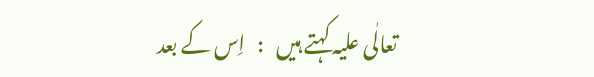تعالٰی علیہ کہتے ہیں   :   اِس کے بعد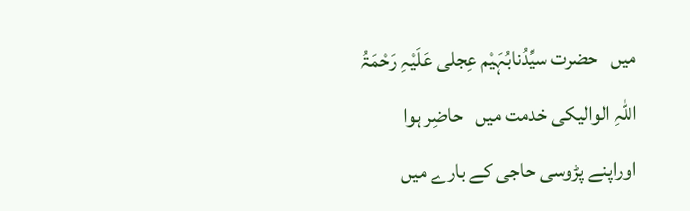میں   حضرت سیِّدُنابُہَیْم عِجلی عَلَیْہِ رَحْمَۃُ اللہِ الوالیکی خدمت میں   حاضِر ہوا اوراپنے پڑوسی حاجی کے بارے میں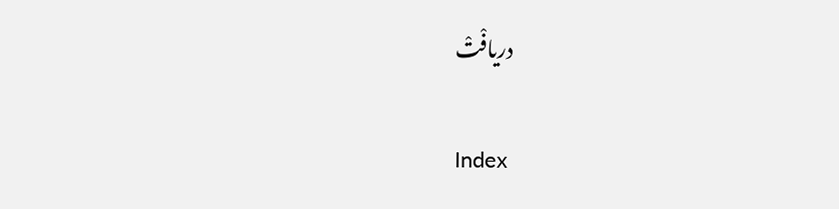دریافْتْ

Index